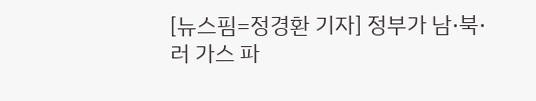[뉴스핌=정경환 기자] 정부가 남·북·러 가스 파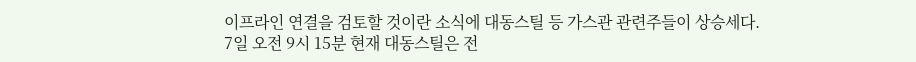이프라인 연결을 검토할 것이란 소식에 대동스틸 등 가스관 관련주들이 상승세다.
7일 오전 9시 15분 현재 대동스틸은 전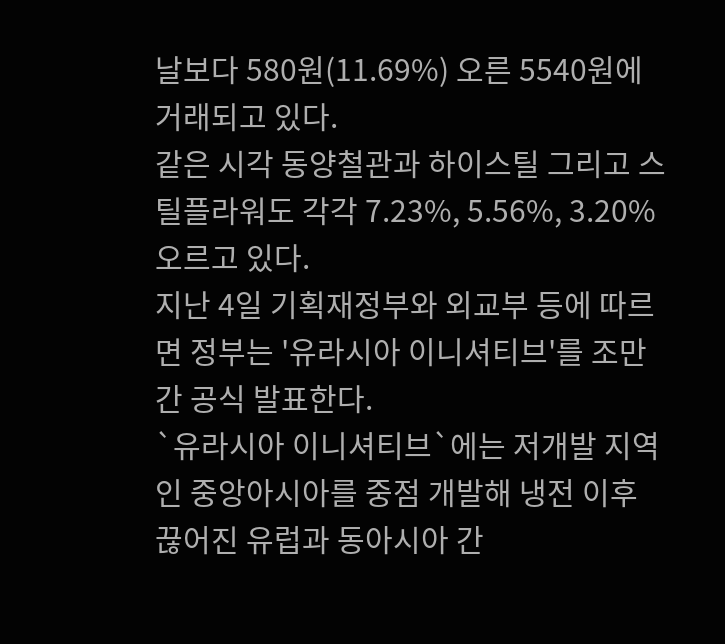날보다 580원(11.69%) 오른 5540원에 거래되고 있다.
같은 시각 동양철관과 하이스틸 그리고 스틸플라워도 각각 7.23%, 5.56%, 3.20% 오르고 있다.
지난 4일 기획재정부와 외교부 등에 따르면 정부는 '유라시아 이니셔티브'를 조만간 공식 발표한다.
`유라시아 이니셔티브`에는 저개발 지역인 중앙아시아를 중점 개발해 냉전 이후 끊어진 유럽과 동아시아 간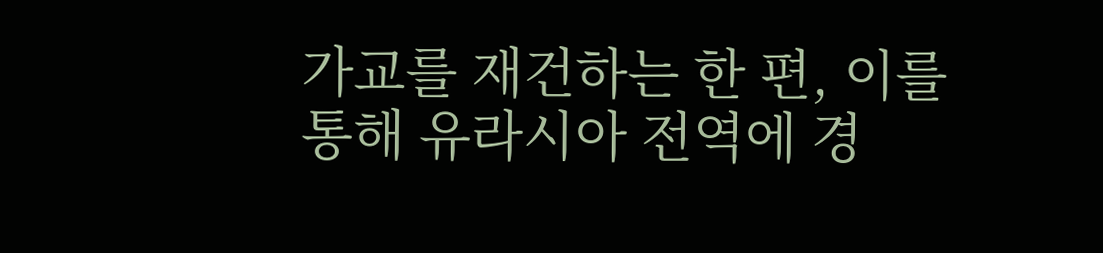가교를 재건하는 한 편, 이를 통해 유라시아 전역에 경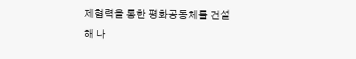제협력을 통한 평화공동체를 건설해 나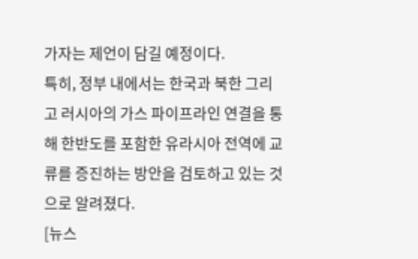가자는 제언이 담길 예정이다.
특히, 정부 내에서는 한국과 북한 그리고 러시아의 가스 파이프라인 연결을 통해 한반도를 포함한 유라시아 전역에 교류를 증진하는 방안을 검토하고 있는 것으로 알려졌다.
[뉴스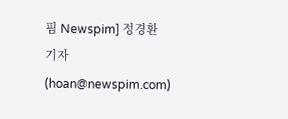핌 Newspim] 정경환 기자 (hoan@newspim.com)